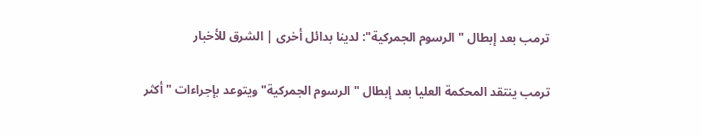ترمب بعد إبطال "الرسوم الجمركية": لدينا بدائل أخرى | الشرق للأخبار

ترمب ينتقد المحكمة العليا بعد إبطال "الرسوم الجمركية" ويتوعد بإجراءات "أكثر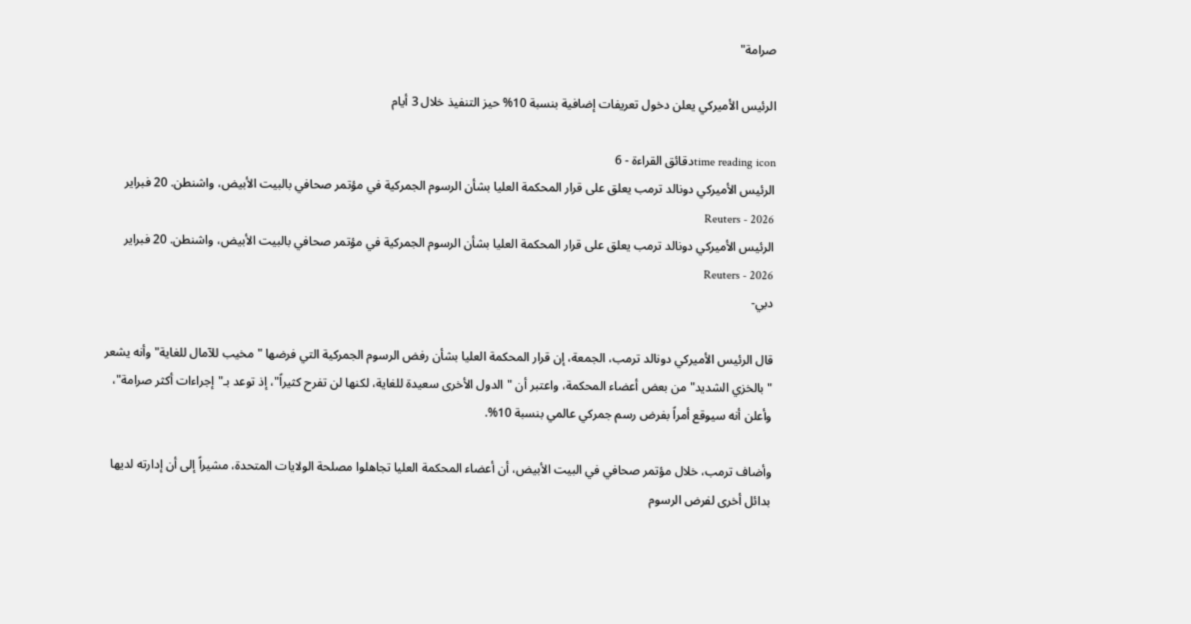صرامة"

الرئيس الأميركي يعلن دخول تعريفات إضافية بنسبة 10% حيز التنفيذ خلال 3 أيام

time reading iconدقائق القراءة - 6
الرئيس الأميركي دونالد ترمب يعلق على قرار المحكمة العليا بشأن الرسوم الجمركية في مؤتمر صحافي بالبيت الأبيض، واشنطن. 20 فبراير 2026 - Reuters
الرئيس الأميركي دونالد ترمب يعلق على قرار المحكمة العليا بشأن الرسوم الجمركية في مؤتمر صحافي بالبيت الأبيض، واشنطن. 20 فبراير 2026 - Reuters
دبي-

قال الرئيس الأميركي دونالد ترمب، الجمعة، إن قرار المحكمة العليا بشأن رفض الرسوم الجمركية التي فرضها "مخيب للآمال للغاية" وأنه يشعر "بالخزي الشديد" من بعض أعضاء المحكمة، واعتبر أن "الدول الأخرى سعيدة للغاية، لكنها لن تفرح كثيراً"، إذ توعد بـ"إجراءات أكثر صرامة"، وأعلن أنه سيوقع أمراً بفرض رسم جمركي عالمي بنسبة 10%.

وأضاف ترمب، خلال مؤتمر صحافي في البيت الأبيض، أن أعضاء المحكمة العليا تجاهلوا مصلحة الولايات المتحدة، مشيراً إلى أن إدارته لديها بدائل أخرى لفرض الرسوم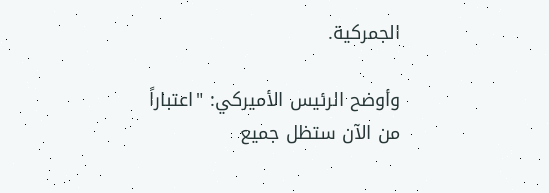الجمركية.

وأوضح الرئيس الأميركي: "اعتباراً من الآن ستظل جميع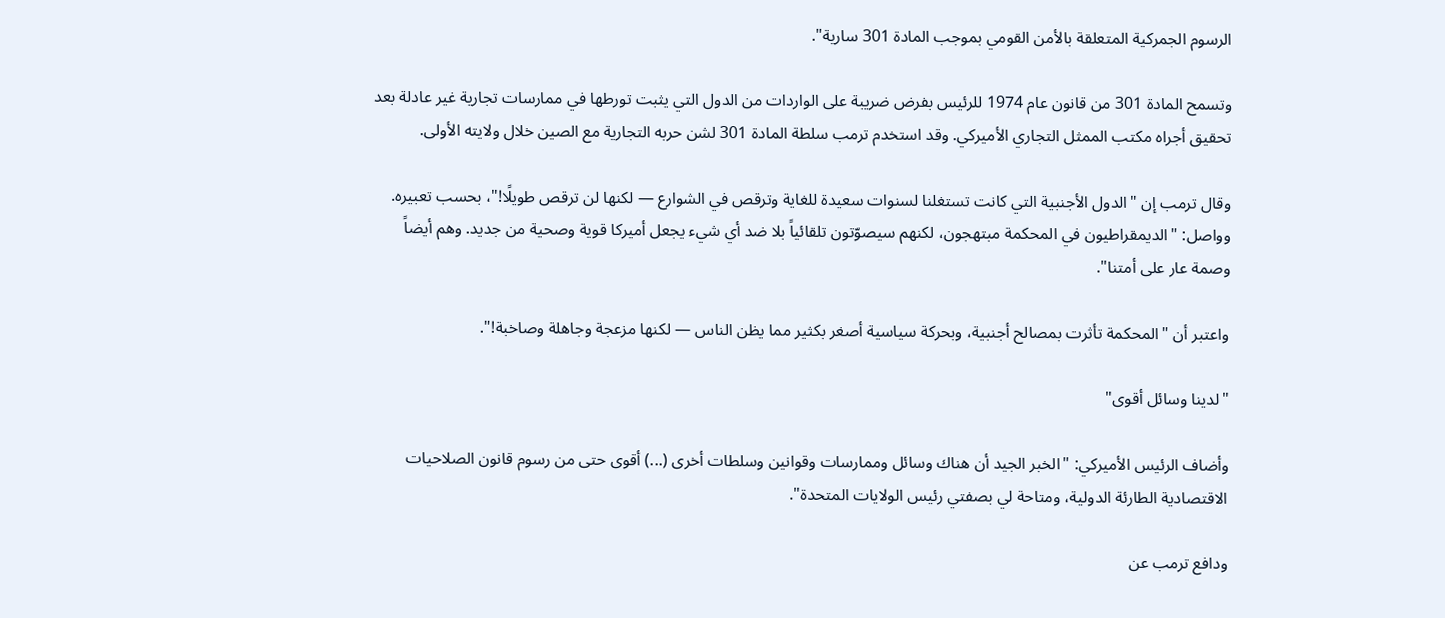الرسوم الجمركية المتعلقة بالأمن القومي بموجب المادة 301 سارية".

وتسمح المادة 301 من قانون عام 1974 للرئيس بفرض ضريبة على الواردات من الدول التي يثبت تورطها في ممارسات تجارية غير عادلة بعد تحقيق أجراه مكتب الممثل التجاري الأميركي. وقد استخدم ترمب سلطة المادة 301 لشن حربه التجارية مع الصين خلال ولايته الأولى.

وقال ترمب إن "الدول الأجنبية التي كانت تستغلنا لسنوات سعيدة للغاية وترقص في الشوارع — لكنها لن ترقص طويلًا!"، بحسب تعبيره. وواصل: "الديمقراطيون في المحكمة مبتهجون، لكنهم سيصوّتون تلقائياً بلا ضد أي شيء يجعل أميركا قوية وصحية من جديد. وهم أيضاً وصمة عار على أمتنا".

واعتبر أن "المحكمة تأثرت بمصالح أجنبية، وبحركة سياسية أصغر بكثير مما يظن الناس — لكنها مزعجة وجاهلة وصاخبة!".

"لدينا وسائل أقوى"

وأضاف الرئيس الأميركي: "الخبر الجيد أن هناك وسائل وممارسات وقوانين وسلطات أخرى (...) أقوى حتى من رسوم قانون الصلاحيات الاقتصادية الطارئة الدولية، ومتاحة لي بصفتي رئيس الولايات المتحدة".

ودافع ترمب عن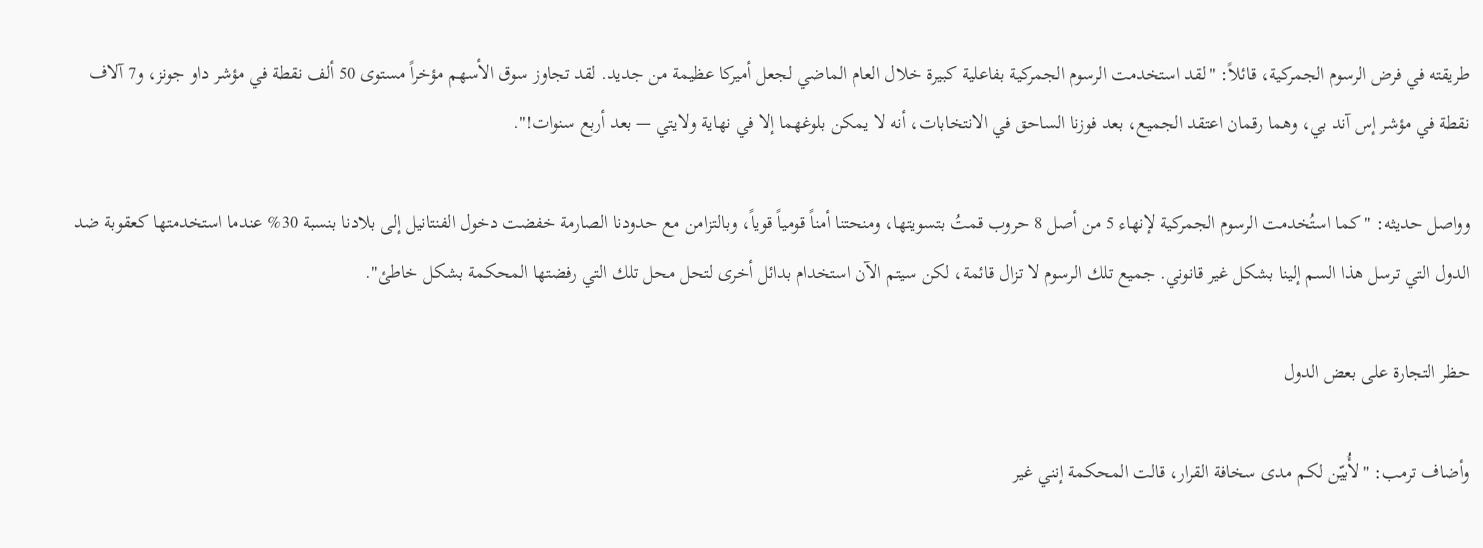طريقته في فرض الرسوم الجمركية، قائلاً: "لقد استخدمت الرسوم الجمركية بفاعلية كبيرة خلال العام الماضي لجعل أميركا عظيمة من جديد. لقد تجاوز سوق الأسهم مؤخراً مستوى 50 ألف نقطة في مؤشر داو جونز، و7 آلاف نقطة في مؤشر إس آند بي، وهما رقمان اعتقد الجميع، بعد فوزنا الساحق في الانتخابات، أنه لا يمكن بلوغهما إلا في نهاية ولايتي — بعد أربع سنوات!".

وواصل حديثه: "كما استُخدمت الرسوم الجمركية لإنهاء 5 من أصل 8 حروب قمتُ بتسويتها، ومنحتنا أمناً قومياً قوياً، وبالتزامن مع حدودنا الصارمة خفضت دخول الفنتانيل إلى بلادنا بنسبة 30% عندما استخدمتها كعقوبة ضد الدول التي ترسل هذا السم إلينا بشكل غير قانوني. جميع تلك الرسوم لا تزال قائمة، لكن سيتم الآن استخدام بدائل أخرى لتحل محل تلك التي رفضتها المحكمة بشكل خاطئ".

حظر التجارة على بعض الدول

وأضاف ترمب: "لأُبيّن لكم مدى سخافة القرار، قالت المحكمة إنني غير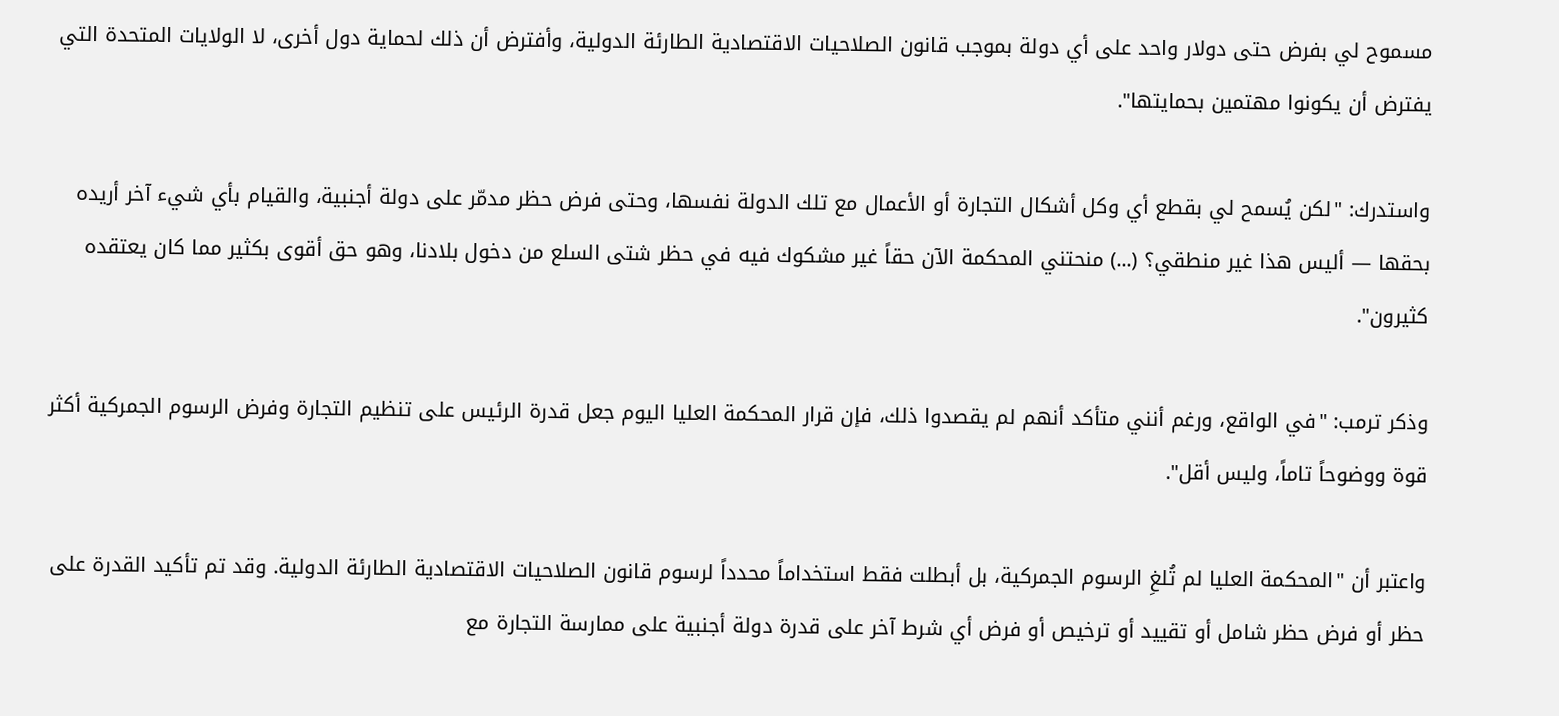مسموح لي بفرض حتى دولار واحد على أي دولة بموجب قانون الصلاحيات الاقتصادية الطارئة الدولية، وأفترض أن ذلك لحماية دول أخرى، لا الولايات المتحدة التي يفترض أن يكونوا مهتمين بحمايتها".

واستدرك: "لكن يُسمح لي بقطع أي وكل أشكال التجارة أو الأعمال مع تلك الدولة نفسها، وحتى فرض حظر مدمّر على دولة أجنبية، والقيام بأي شيء آخر أريده بحقها — أليس هذا غير منطقي؟ (...) منحتني المحكمة الآن حقاً غير مشكوك فيه في حظر شتى السلع من دخول بلادنا، وهو حق أقوى بكثير مما كان يعتقده كثيرون".

وذكر ترمب: "في الواقع، ورغم أنني متأكد أنهم لم يقصدوا ذلك، فإن قرار المحكمة العليا اليوم جعل قدرة الرئيس على تنظيم التجارة وفرض الرسوم الجمركية أكثر قوة ووضوحاً تاماً، وليس أقل".

واعتبر أن "المحكمة العليا لم تُلغِ الرسوم الجمركية، بل أبطلت فقط استخداماً محدداً لرسوم قانون الصلاحيات الاقتصادية الطارئة الدولية. وقد تم تأكيد القدرة على حظر أو فرض حظر شامل أو تقييد أو ترخيص أو فرض أي شرط آخر على قدرة دولة أجنبية على ممارسة التجارة مع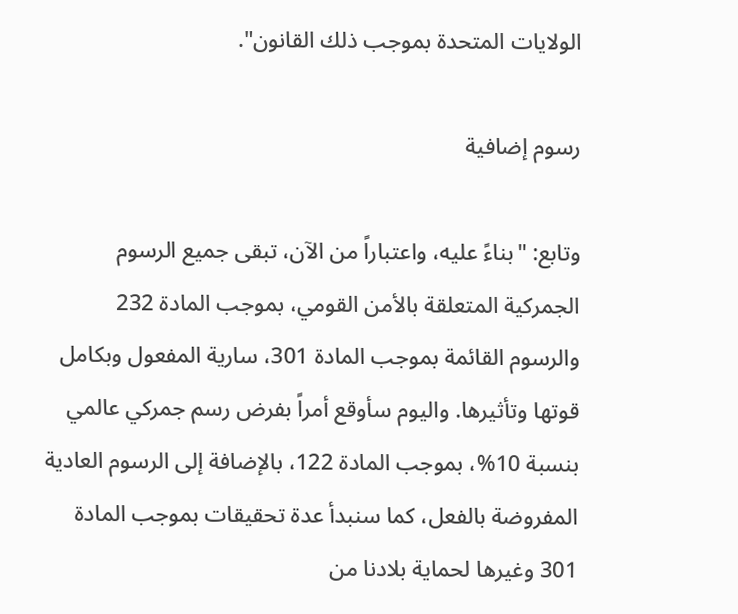الولايات المتحدة بموجب ذلك القانون".

رسوم إضافية

وتابع: "بناءً عليه، واعتباراً من الآن، تبقى جميع الرسوم الجمركية المتعلقة بالأمن القومي، بموجب المادة 232 والرسوم القائمة بموجب المادة 301، سارية المفعول وبكامل قوتها وتأثيرها. واليوم سأوقع أمراً بفرض رسم جمركي عالمي بنسبة 10%، بموجب المادة 122، بالإضافة إلى الرسوم العادية المفروضة بالفعل، كما سنبدأ عدة تحقيقات بموجب المادة 301 وغيرها لحماية بلادنا من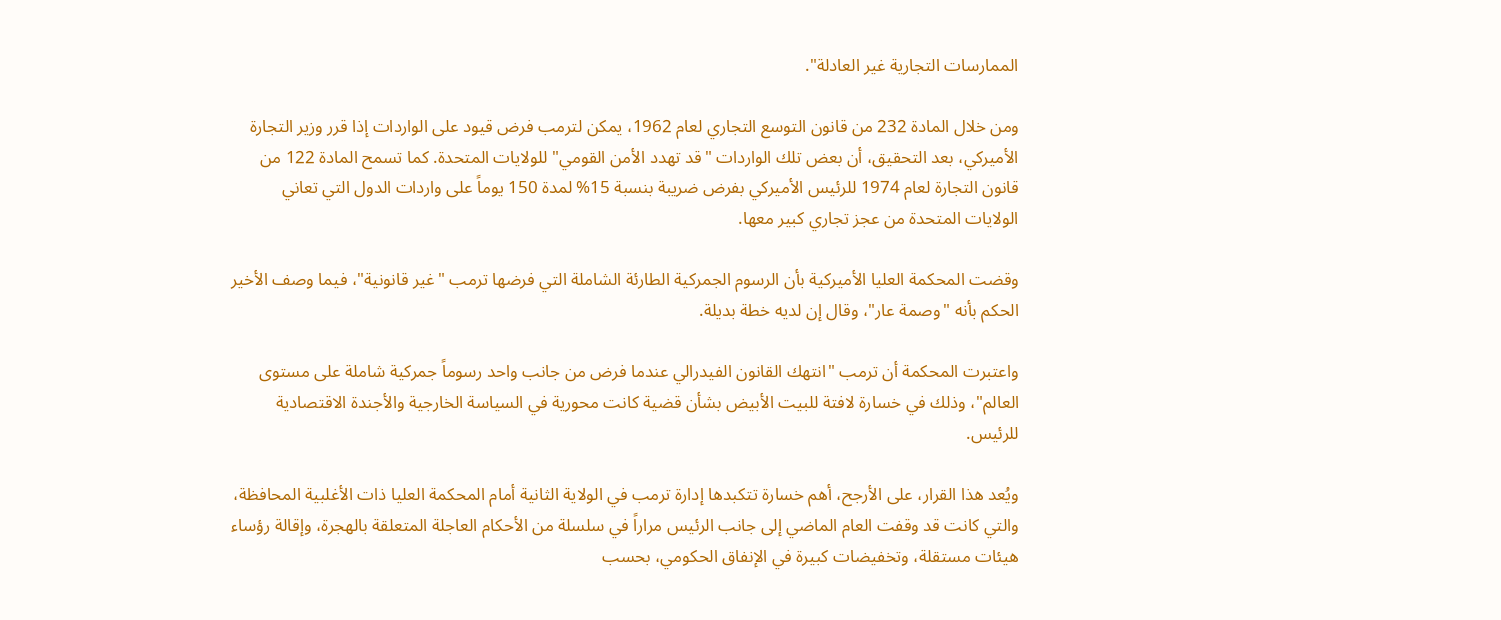الممارسات التجارية غير العادلة".

ومن خلال المادة 232 من قانون التوسع التجاري لعام 1962، يمكن لترمب فرض قيود على الواردات إذا قرر وزير التجارة الأميركي، بعد التحقيق، أن بعض تلك الواردات "قد تهدد الأمن القومي" للولايات المتحدة. كما تسمح المادة 122 من قانون التجارة لعام 1974 للرئيس الأميركي بفرض ضريبة بنسبة 15% لمدة 150 يوماً على واردات الدول التي تعاني الولايات المتحدة من عجز تجاري كبير معها.

وقضت المحكمة العليا الأميركية بأن الرسوم الجمركية الطارئة الشاملة التي فرضها ترمب "غير قانونية"، فيما وصف الأخير الحكم بأنه "وصمة عار"، وقال إن لديه خطة بديلة.

واعتبرت المحكمة أن ترمب "انتهك القانون الفيدرالي عندما فرض من جانب واحد رسوماً جمركية شاملة على مستوى العالم"، وذلك في خسارة لافتة للبيت الأبيض بشأن قضية كانت محورية في السياسة الخارجية والأجندة الاقتصادية للرئيس.

ويُعد هذا القرار، على الأرجح، أهم خسارة تتكبدها إدارة ترمب في الولاية الثانية أمام المحكمة العليا ذات الأغلبية المحافظة، والتي كانت قد وقفت العام الماضي إلى جانب الرئيس مراراً في سلسلة من الأحكام العاجلة المتعلقة بالهجرة، وإقالة رؤساء هيئات مستقلة، وتخفيضات كبيرة في الإنفاق الحكومي، بحسب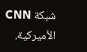شبكة CNN الأميركية.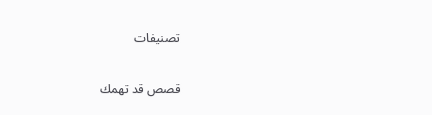تصنيفات

قصص قد تهمك